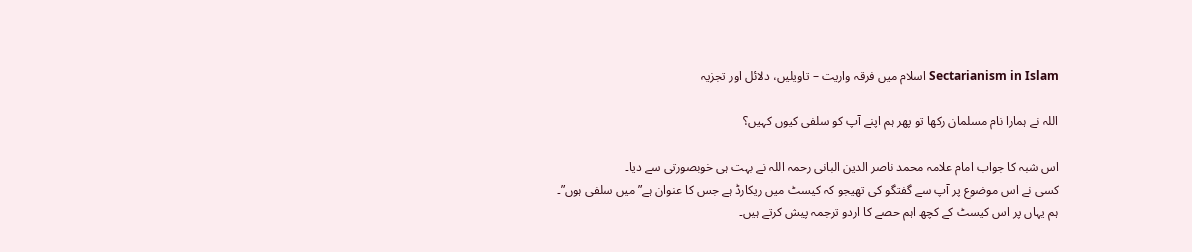Sectarianism in Islam اسلام میں فرقہ واریت – تاویلیں، دلائل اور تجزیہ

اللہ نے ہمارا نام مسلمان رکھا تو پھر ہم اپنے آپ کو سلفی کیوں کہیں؟

اس شبہ کا جواب امام علامہ محمد ناصر الدین البانی رحمہ اللہ نے بہت ہی خوبصورتی سے دیا۔
کسی نے اس موضوع پر آپ سے گفتگو کی تھیجو کہ کیسٹ میں ریکارڈ ہے جس کا عنوان ہے”میں سلفی ہوں”۔
ہم یہاں پر اس کیسٹ کے کچھ اہم حصے کا اردو ترجمہ پیش کرتے ہیں۔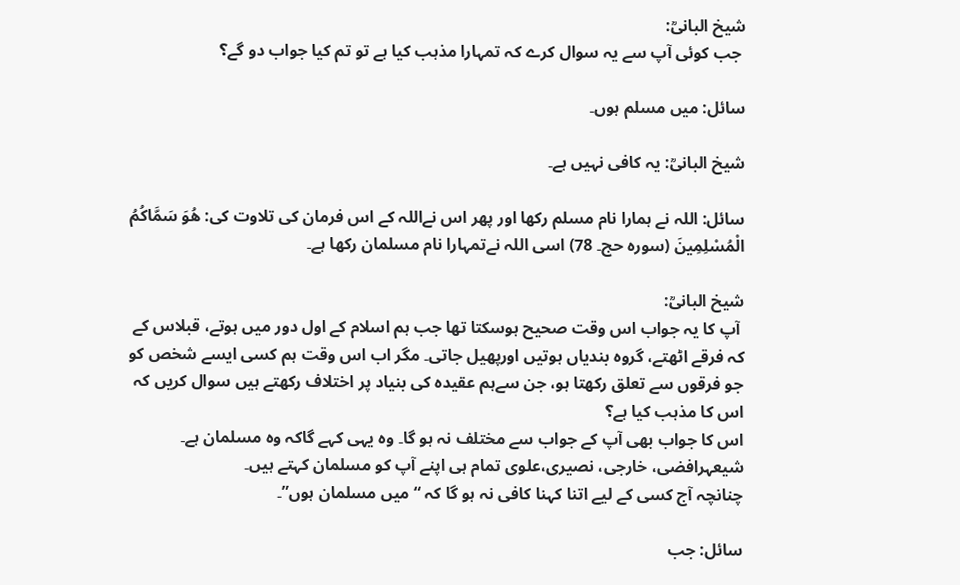شیخ البانیؒ:
 جب کوئی آپ سے یہ سوال کرے کہ تمہارا مذہب کیا ہے تو تم کیا جواب دو گے؟

سائل: میں مسلم ہوں۔

شیخ البانیؒ: یہ کافی نہیں ہے۔

سائل: اللہ نے ہمارا نام مسلم رکھا اور پھر اس نےاللہ کے اس فرمان کی تلاوت کی: هُوَ سَمَّاكُمُ الْمُسْلِمِينَ (سورہ حج۔ 78) اسی اللہ نےتمہارا نام مسلمان رکھا ہے۔

شیخ البانیؒ:
 آپ کا یہ جواب اس وقت صحیح ہوسکتا تھا جب ہم اسلام کے اول دور میں ہوتے، قبلاس کے کہ فرقے اٹھتے، گروہ بندیاں ہوتیں اورپھیل جاتی۔ مگر اب اس وقت ہم کسی ایسے شخص کو جو فرقوں سے تعلق رکھتا ہو، جن سےہم عقیدہ کی بنیاد پر اختلاف رکھتے ہیں سوال کریں کہ اس کا مذہب کیا ہے؟
اس کا جواب بھی آپ کے جواب سے مختلف نہ ہو گا۔ وہ یہی کہے گاکہ وہ مسلمان ہے۔ شیعہرافضی، خارجی، نصیری،علوی تمام ہی اپنے آپ کو مسلمان کہتے ہیں۔
چنانچہ آج کسی کے لیے اتنا کہنا کافی نہ ہو گا کہ “میں مسلمان ہوں”۔

سائل: جب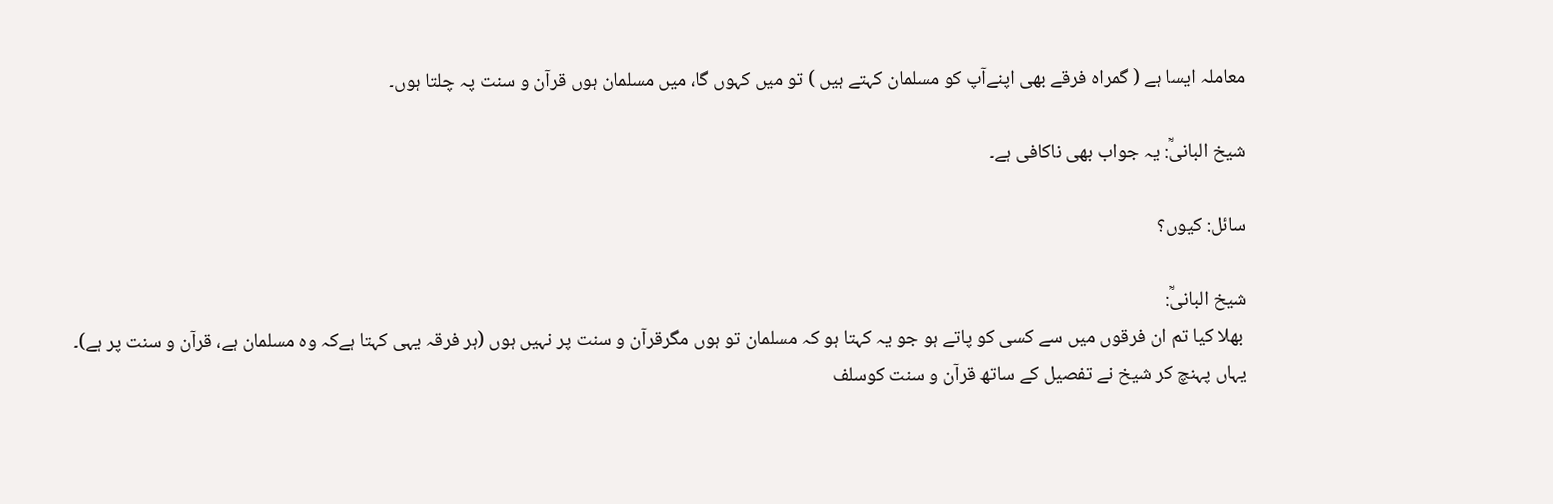معاملہ ایسا ہے ( گمراہ فرقے بھی اپنےآپ کو مسلمان کہتے ہیں ) تو میں کہوں گا، میں مسلمان ہوں قرآن و سنت پہ چلتا ہوں۔

شیخ البانیؒ: یہ جواب بھی ناکافی ہے۔

سائل: کیوں؟

شیخ البانیؒ:
 بھلا کیا تم ان فرقوں میں سے کسی کو پاتے ہو جو یہ کہتا ہو کہ مسلمان تو ہوں مگرقرآن و سنت پر نہیں ہوں (ہر فرقہ یہی کہتا ہےکہ وہ مسلمان ہے، قرآن و سنت پر ہے)۔
یہاں پہنچ کر شیخ نے تفصیل کے ساتھ قرآن و سنت کوسلف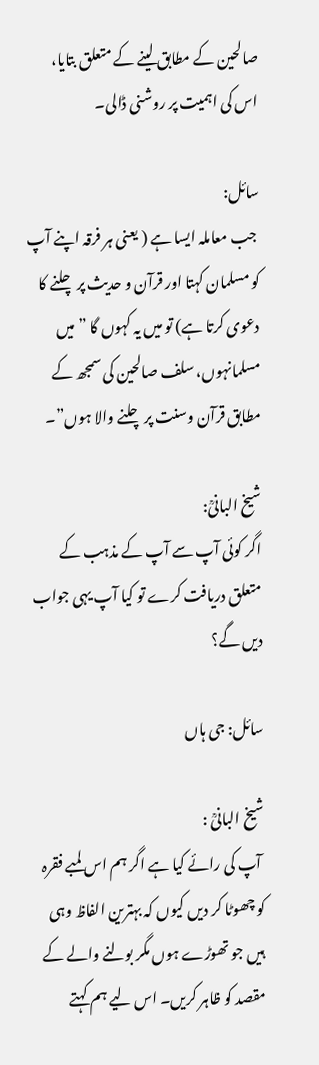صالحین کے مطابق لینے کے متعلق بتایا، اس کی اہمیت پر روشنی ڈالی۔

سائل:
 جب معاملہ ایسا ہے ( یعنی ہر فرقہ اپنے آپ کو مسلمان کہتا اور قرآن و حدیث پر چلنے کا دعوی کرتا ہے) تو میں یہ کہوں گا ” میں مسلمانہوں، سلف صالحین کی سمجھ کے مطابق قرآن وسنت پر چلنے والا ہوں”۔

شیخ البانیؒ:
اگر کوئی آپ سے آپ کے مذہب کے متعلق دریافت کرے تو کیا آپ یہی جواب دیں گے؟

سائل: جی ہاں

شیخ البانیؒ :
 آپ کی رائے کیا ہے اگر ہم اس لمبے فقرہ کو چھوٹا کر دیں کیوں کہ بہترین الفاظ وہی ہیں جو تھوڑے ہوں مگر بولنے والے کے مقصد کو ظاہر کریں۔ اس لیے ہم کہتے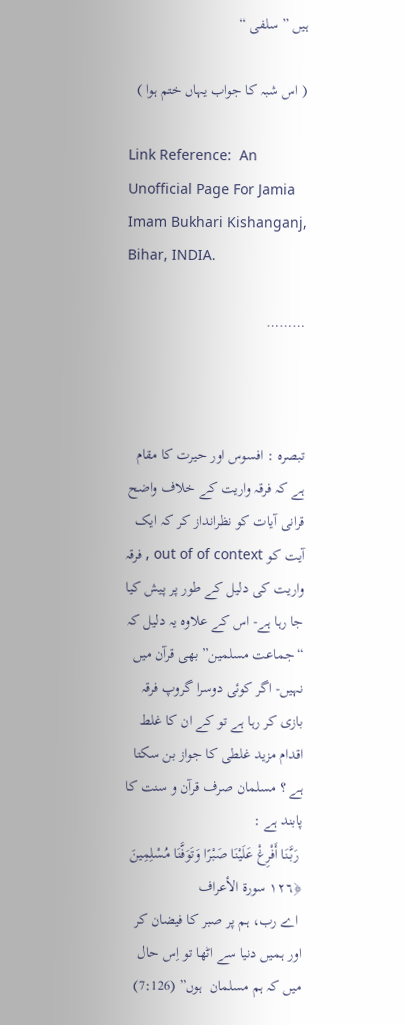ہیں ” سلفی “

( اس شبہ کا جواب یہاں ختم ہوا )

Link Reference:  An Unofficial Page For Jamia Imam Bukhari Kishanganj, Bihar, INDIA.

………



تبصرہ : افسوس اور حیرت کا مقام ہے کہ فرقہ واریت کے خلاف واضح قرانی آیات کو نظرانداز کر کہ ایک آیت کو out of of context , فرقہ واریت کی دلیل کے طور پر پیش کیا جا رہا ہے- اس کے علاوہ یہ دلیل کہ “جماعت مسلمین” بھی قرآن میں نہیں- اگر کوئی دوسرا گروپ فرقہ بازی کر رہا ہے تو کے ان کا غلط اقدام مزید غلطی کا جواز بن سکتا ہے ؟ مسلمان صرف قرآن و سنت کا پابند ہے :
 رَبَّنَا أَفْرِغْ عَلَيْنَا صَبْرًا وَتَوَفَّنَا مُسْلِمِينَ ﴿١٢٦ سورة الأعراف
 اے رب، ہم پر صبر کا فیضان کر اور ہمیں دنیا سے اٹھا تو اِس حال میں کہ ہم مسلمان  ہوں” (7:126)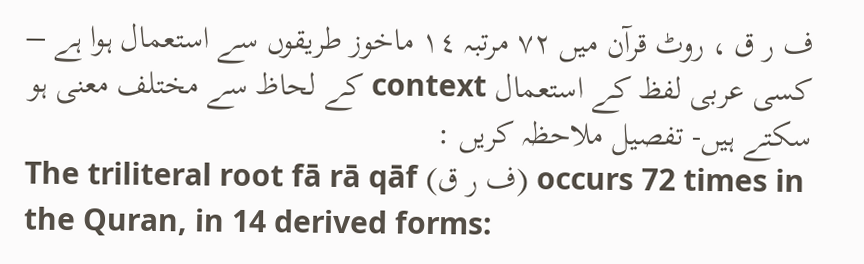ف ر ق ، روٹ قرآن میں ٧٢ مرتبہ ١٤ ماخوز طریقوں سے استعمال ہوا ہے – کسی عربی لفظ کے استعمال context کے لحاظ سے مختلف معنی ہو سکتے ہیں- تفصیل ملاحظہ کریں :
The triliteral root fā rā qāf (ف ر ق) occurs 72 times in the Quran, in 14 derived forms: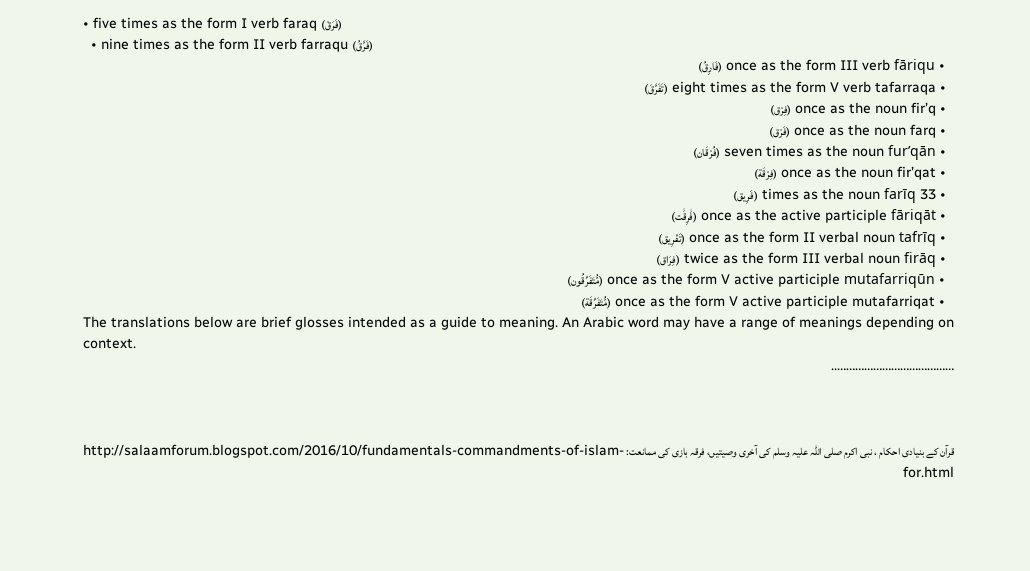• five times as the form I verb faraq (فَرَقْ)
  • nine times as the form II verb farraqu (فَرَّقُ)
  • once as the form III verb fāriqu (فَارِقُ)
  • eight times as the form V verb tafarraqa (تَفَرَّقَ)
  • once as the noun fir’q (فِرْق)
  • once as the noun farq (فَرْق)
  • seven times as the noun fur’qān (فُرْقَان)
  • once as the noun fir’qat (فِرْقَة)
  • 33 times as the noun farīq (فَرِيق)
  • once as the active participle fāriqāt (فَٰرِقَٰت)
  • once as the form II verbal noun tafrīq (تَفْرِيق)
  • twice as the form III verbal noun firāq (فِرَاق)
  • once as the form V active participle mutafarriqūn (مُّتَفَرِّقُون)
  • once as the form V active participle mutafarriqat (مُّتَفَرِّقَة)
The translations below are brief glosses intended as a guide to meaning. An Arabic word may have a range of meanings depending on context.
…………………………………..



قرآن کے بنیادی احکام ، نبی اکرم صلی اللہ علیہ وسلم کی آخری وصیتیں، فرقہ بازی کی ممانعت: http://salaamforum.blogspot.com/2016/10/fundamentals-commandments-of-islam-for.html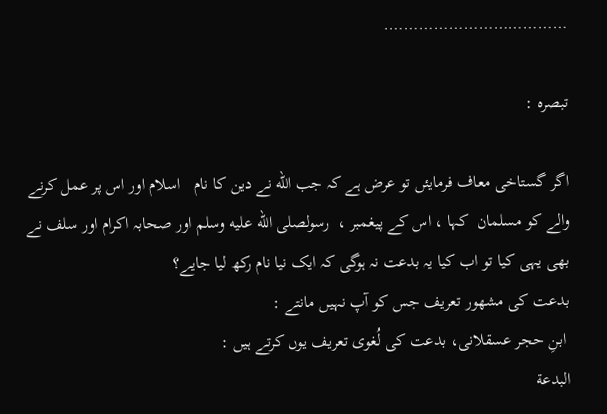……………………………….

تبصرہ :

اگر گستاخی معاف فرمایئں تو عرض ہے کہ جب الله نے دین کا نام   اسلام اور اس پر عمل کرنے والے کو مسلمان  کہا ، اس کے پیغمبر ،  رسولصلى الله عليه وسلم اور صحابہ اکرام اور سلف نے بھی یہی کیا تو اب کیا یہ بدعت نہ ہوگی کہ ایک نیا نام رکھ لیا جایے؟
بدعت کی مشهور تعریف جس کو آپ نہیں مانتے :
 ابنِ حجر عسقلانی، بدعت کی لُغوی تعریف یوں کرتے ہیں :
البدعة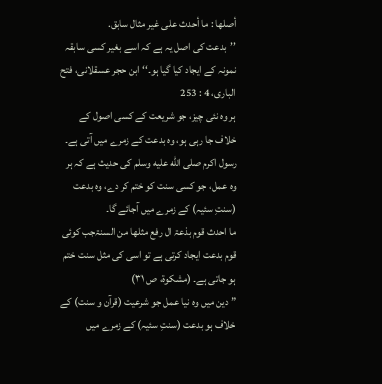أصلها : ما أحدث علی غير مثال سابق.
’’بدعت کی اصل یہ ہے کہ اسے بغیر کسی سابقہ نمونہ کے ایجاد کیا گیا ہو۔‘‘ ابن حجر عسقلانی، فتح الباری، 4 : 253
ہر وہ نئی چیز، جو شریعت کے کسی اصول کے خلاف جا رہی ہو، وہ بدعت کے زمرے میں آتی ہے۔ رسول اکرم صلى الله عليه وسلم کی حدیث ہے کہ ہر وہ عمل، جو کسی سنت کو ختم کر دے، وہ بدعت (سنتِ سئیہ) کے زمرے میں آجائے گا۔
ما احدث قوم بذعۃ ال رفع مثلھا من السنۃجب کوئی قوم بدعت ایجاد کرتی ہے تو اسی کی مثل سنت ختم ہو جاتی ہے۔ (مشکوۃ، ص ۳۱)
” دین میں وہ نیا عمل جو شرعیت (قرآن و سنت) کے خلاف ہو بدعت (سنتِ سئیہ) کے زمرے میں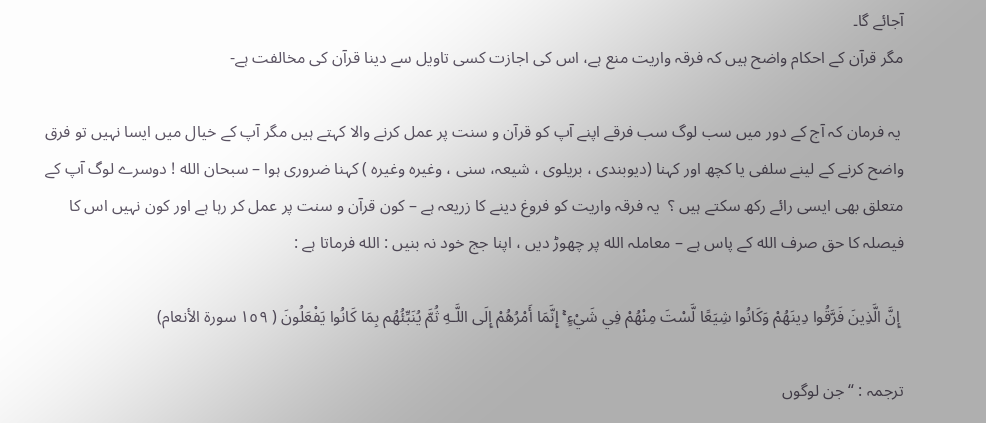آجائے گا۔
مگر قرآن کے احکام واضح ہیں کہ فرقہ واریت منع ہے، اس کی اجازت کسی تاویل سے دینا قرآن کی مخالفت ہے-

 یہ فرمان کہ آج کے دور میں سب لوگ سب فرقے اپنے آپ کو قرآن و سنت پر عمل کرنے والا کہتے ہیں مگر آپ کے خیال میں ایسا نہیں تو فرق واضح کرنے کے لینے سلفی یا کچھ اور کہنا (دیوبندی ، بریلوی ، شیعہ، سنی ، وغیرہ وغیرہ ) کہنا ضروری ہوا – سبحان الله ! دوسرے لوگ آپ کے متعلق بھی ایسی رائے رکھ سکتے ہیں ؟  یہ فرقہ واریت کو فروغ دینے کا زریعہ ہے – کون قرآن و سنت پر عمل کر رہا ہے اور کون نہیں اس کا فیصلہ کا حق صرف الله کے پاس ہے – معاملہ الله پر چھوڑ دیں ، اپنا جج خود نہ بنیں : الله فرماتا ہے :

 إِنَّ الَّذِينَ فَرَّقُوا دِينَهُمْ وَكَانُوا شِيَعًا لَّسْتَ مِنْهُمْ فِي شَيْءٍ ۚ إِنَّمَا أَمْرُهُمْ إِلَى اللَّـهِ ثُمَّ يُنَبِّئُهُم بِمَا كَانُوا يَفْعَلُونَ ( ١٥٩ سورة الأنعام)

ترجمہ : “جن لوگوں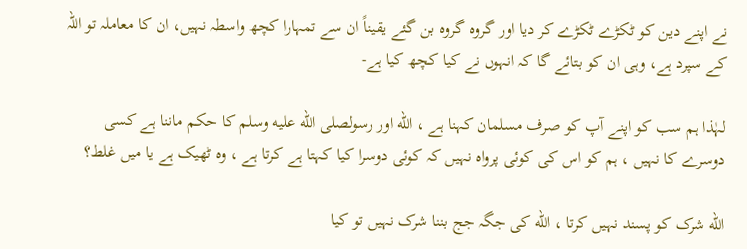نے اپنے دین کو ٹکڑے ٹکڑے کر دیا اور گروہ گروہ بن گئے یقیناً ان سے تمہارا کچھ واسطہ نہیں، ان کا معاملہ تو اللہ کے سپرد ہے، وہی ان کو بتائے گا کہ انہوں نے کیا کچھ کیا ہے-

لہٰذا ہم سب کو اپنے آپ کو صرف مسلمان کہنا ہے ، الله اور رسولصلى الله عليه وسلم کا حکم ماننا ہے کسی دوسرے کا نہیں ، ہم کو اس کی کوئی پرواہ نہیں کہ کوئی دوسرا کیا کہتا ہے کرتا ہے ، وہ ٹھیک ہے یا میں غلط؟

الله شرک کو پسند نہیں کرتا ، الله کی جگہ جج بننا شرک نہیں تو کیا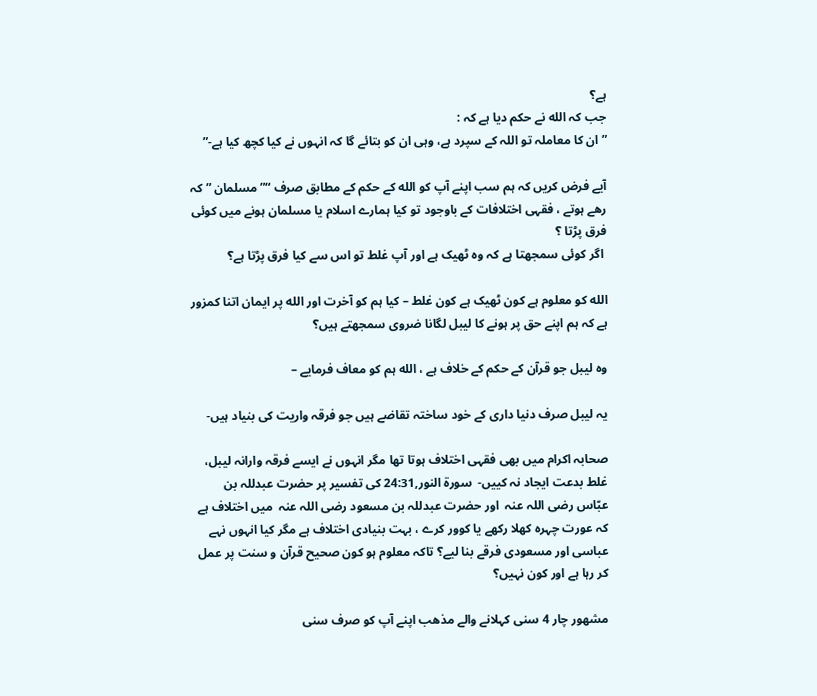ہے؟
جب کہ الله نے حکم دیا ہے کہ :
” ان کا معاملہ تو اللہ کے سپرد ہے، وہی ان کو بتائے گا کہ انہوں نے کیا کچھ کیا ہے-”

آیے فرض کریں کہ ہم سب اپنے آپ کو الله کے حکم کے مطابق صرف “” مسلمان ” کہ رھے ہوتے ، فقہی اختلافات کے باوجود تو کیا ہمارے اسلام یا مسلمان ہونے میں کوئی فرق پڑتا ؟
 اگر کوئی سمجھتا ہے کہ وہ ٹھیک ہے اور آپ غلط تو اس سے کیا فرق پڑتا ہے؟

الله کو معلوم ہے کون ٹھیک ہے کون غلط – کیا ہم کو آخرت اور الله پر ایمان اتنا کمزور ہے کہ ہم اپنے حق پر ہونے کا لیبل لگانا ضروی سمجھتے ہیں؟

وہ لیبل جو قرآن کے حکم کے خلاف ہے ، الله ہم کو معاف فرمایے –

یہ لیبل صرف دنیا داری کے خود ساختہ تقاضے ہیں جو فرقہ واریت کی بنیاد ہیں-

صحابہ اکرام میں بھی فقہی اختلاف ہوتا تھا مگر انہوں نے ایسے فرقہ وارانہ لیبل، غلط بدعت ایجاد نہ کییں-  سورة النور,24:31 کی تفسیر پر حضرت عبدللہ بن عبّاس رضی اللہ عنہ  اور حضرت عبدللہ بن مسعود رضی اللہ عنہ  میں اختلاف ہے کہ عورت چہرہ کھلا رکھے یا کوور کرے ، بہت بنیادی اختلاف ہے مگر کیا انہوں نہے عباسی اور مسعودی فرقے بنا لیے؟ تاکہ معلوم ہو کون صحیح قرآن و سنت پر عمل کر رہا ہے اور کون نہیں؟

مشھور چار 4 سنی کہلانے والے مذھب اپنے آپ کو صرف سنی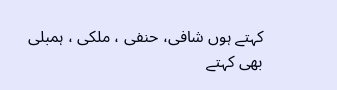کہتے ہوں شافی، حنفی ، ملکی ، ہمبلی بھی کہتے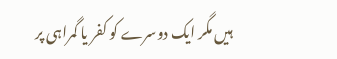ہیں مگر ایک دوسرے کو کفر یا گمراہی پر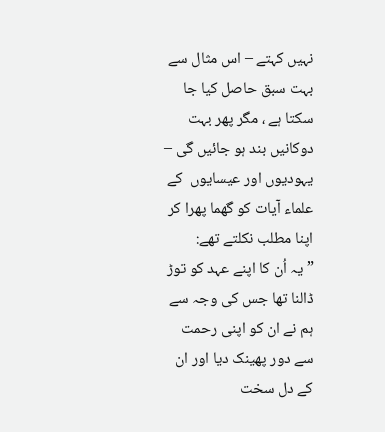نہیں کہتے – اس مثال سے بہت سبق حاصل کیا جا سکتا ہے ، مگر پھر بہت دوکانیں بند ہو جائیں گی –
یہودیوں اور عیسایوں  کے علماء آیات کو گھما پھرا کر اپنا مطلب نکلتے تھے:
” یہ اُن کا اپنے عہد کو توڑ ڈالنا تھا جس کی وجہ سے ہم نے ان کو اپنی رحمت سے دور پھینک دیا اور ان کے دل سخت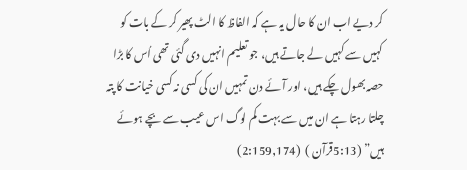کر دیے اب ان کا حال یہ ہے کہ الفاظ کا الٹ پھیر کر کے بات کو کہیں سے کہیں لے جاتے ہیں، جو تعلیم انہیں دی گئی تھی اُس کا بڑا حصہ بھول چکے ہیں، اور آئے دن تمہیں ان کی کسی نہ کسی خیانت کا پتہ چلتا رہتا ہے ان میں سے بہت کم لوگ اس عیب سے بچے ہوئے ہیں” (5:13قرآن )  (2:159,174)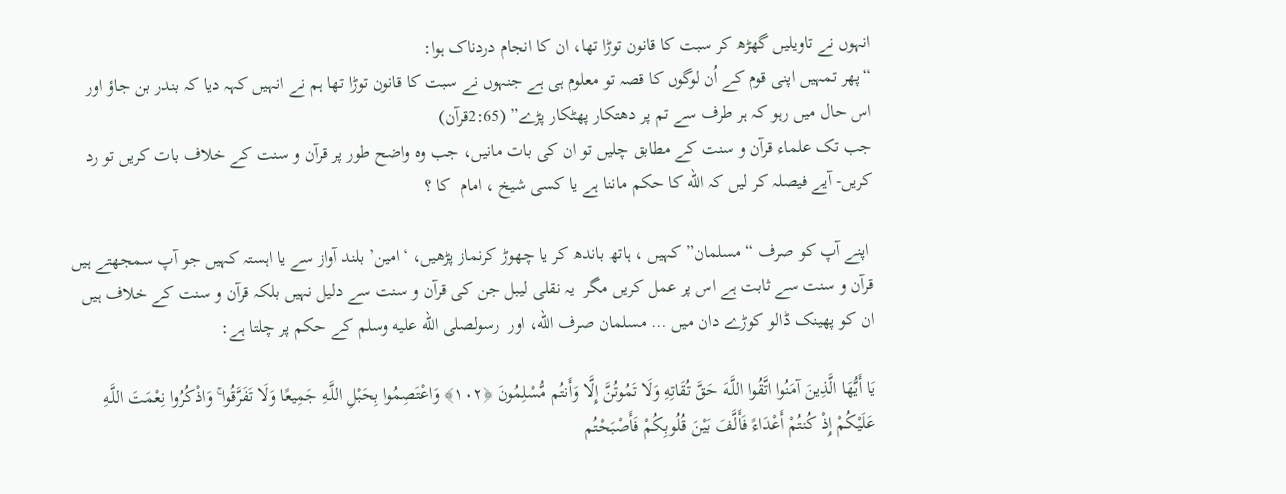انہوں نے تاویلیں گھڑھ کر سبت کا قانون توڑا تھا، ان کا انجام دردناک ہوا:
“پھر تمہیں اپنی قوم کے اُن لوگوں کا قصہ تو معلوم ہی ہے جنہوں نے سبت کا قانون توڑا تھا ہم نے انہیں کہہ دیا کہ بندر بن جاؤ اور اس حال میں رہو کہ ہر طرف سے تم پر دھتکار پھٹکار پڑے” (2:65قرآن)
جب تک علماء قرآن و سنت کے مطابق چلیں تو ان کی بات مانیں، جب وہ واضح طور پر قرآن و سنت کے خلاف بات کریں تو رد کریں- آیے فیصلہ کر لیں کہ الله کا حکم ماننا ہے یا کسی شیخ ، امام  کا ؟

 اپنے آپ کو صرف “مسلمان” کہیں ، ہاتھ باندھ کر یا چھوڑ کرنماز پڑھیں، ‘امین’ بلند آواز سے یا اہستہ کہیں جو آپ سمجھتے ہیں قرآن و سنت سے ثابت ہے اس پر عمل کریں مگر  یہ نقلی لیبل جن کی قرآن و سنت سے دلیل نہیں بلکہ قرآن و سنت کے خلاف ہیں ان کو پھینک ڈالو کوڑے دان میں … مسلمان صرف الله، اور  رسولصلى الله عليه وسلم کے حکم پر چلتا ہے:

يَا أَيُّهَا الَّذِينَ آمَنُوا اتَّقُوا اللَّـهَ حَقَّ تُقَاتِهِ وَلَا تَمُوتُنَّ إِلَّا وَأَنتُم مُّسْلِمُونَ ﴿١٠٢﴾ وَاعْتَصِمُوا بِحَبْلِ اللَّـهِ جَمِيعًا وَلَا تَفَرَّقُوا ۚ وَاذْكُرُوا نِعْمَتَ اللَّـهِ عَلَيْكُمْ إِذْ كُنتُمْ أَعْدَاءً فَأَلَّفَ بَيْنَ قُلُوبِكُمْ فَأَصْبَحْتُم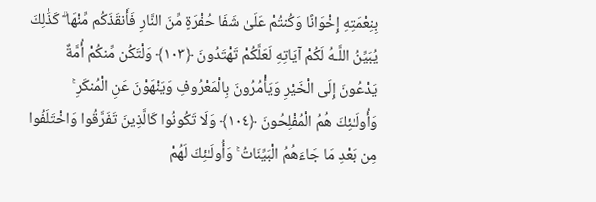بِنِعْمَتِهِ إِخْوَانًا وَكُنتُمْ عَلَىٰ شَفَا حُفْرَةٍ مِّنَ النَّارِ فَأَنقَذَكُم مِّنْهَا ۗ كَذَٰلِكَ يُبَيِّنُ اللَّـهُ لَكُمْ آيَاتِهِ لَعَلَّكُمْ تَهْتَدُونَ ﴿١٠٣﴾ وَلْتَكُن مِّنكُمْ أُمَّةٌ يَدْعُونَ إِلَى الْخَيْرِ وَيَأْمُرُونَ بِالْمَعْرُوفِ وَيَنْهَوْنَ عَنِ الْمُنكَرِ ۚ وَأُولَـٰئِكَ هُمُ الْمُفْلِحُونَ ﴿١٠٤﴾ وَلَا تَكُونُوا كَالَّذِينَ تَفَرَّقُوا وَاخْتَلَفُوا مِن بَعْدِ مَا جَاءَهُمُ الْبَيِّنَاتُ ۚ وَأُولَـٰئِكَ لَهُمْ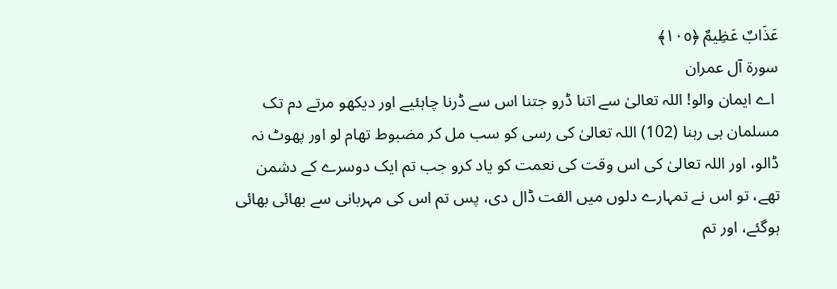عَذَابٌ عَظِيمٌ ﴿١٠٥﴾
سورة آل عمران
 اے ایمان والو! اللہ تعالیٰ سے اتنا ڈرو جتنا اس سے ڈرنا چاہئیے اور دیکھو مرتے دم تک مسلمان ہی رہنا (102) اللہ تعالیٰ کی رسی کو سب مل کر مضبوط تھام لو اور پھوٹ نہ ڈالو، اور اللہ تعالیٰ کی اس وقت کی نعمت کو یاد کرو جب تم ایک دوسرے کے دشمن تھے، تو اس نے تمہارے دلوں میں الفت ڈال دی، پس تم اس کی مہربانی سے بھائی بھائی ہوگئے، اور تم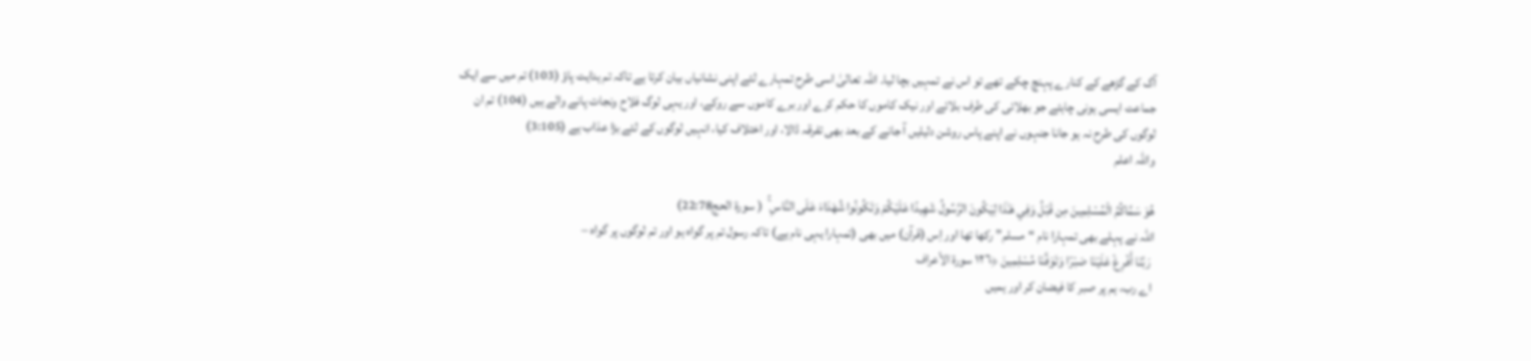آگ کے گڑھے کے کنارے پہنچ چکے تھے تو اس نے تمہیں بچا لیا۔ اللہ تعالیٰ اسی طرح تمہارے لئے اپنی نشانیاں بیان کرتا ہے تاکہ تم ہدایت پاؤ (103) تم میں سے ایک جماعت ایسی ہونی چاہئے جو بھلائی کی طرف بلائے اور نیک کاموں کا حکم کرے اور برے کاموں سے روکے، اور یہی لوگ فلاح ونجات پانے والے ہیں (104) تم ان لوگوں کی طرح نہ ہو جانا جنہوں نے اپنے پاس روشن دلیلیں آ جانے کے بعد بھی تفرقہ ڈالا، اور اختلاف کیا، انہیں لوگوں کے لئے بڑا عذاب ہے (3:105)
واللہ اعلم

هُوَ سَمَّاكُمُ الْمُسْلِمِينَ مِن قَبْلُ وَفِي هَـٰذَا لِيَكُونَ الرَّسُولُ شَهِيدًا عَلَيْكُمْ وَتَكُونُوا شُهَدَاءَ عَلَى النَّاسِ ۚ  ( سورة الحج22:78)
اللہ نے پہلے بھی تمہارا نام “مسلم” رکھا تھا اور اِس (قرآن) میں بھی (تمہارا یہی نام ہے) تاکہ رسول تم پر گواہ ہو اور تم لوگوں پر گواہ –
 رَبَّنَا أَفْرِغْ عَلَيْنَا صَبْرًا وَتَوَفَّنَا مُسْلِمِينَ ﴿١٢٦ سورة الأعراف
 اے رب، ہم پر صبر کا فیضان کر اور ہمیں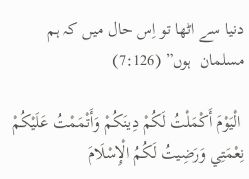دنیا سے اٹھا تو اِس حال میں کہ ہم مسلمان  ہوں” (7:126)

 الْيَوْمَ أَكْمَلْتُ لَكُمْ دِينَكُمْ وَأَتْمَمْتُ عَلَيْكُمْ نِعْمَتِي وَرَضِيتُ لَكُمُ الْإِسْلَامَ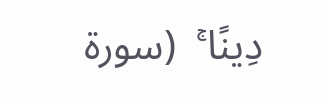دِينًا ۚ  (سورة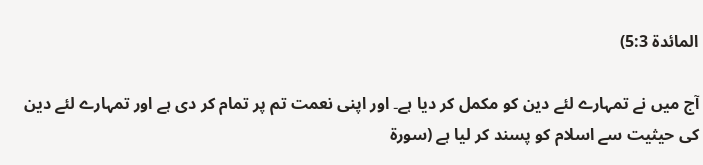المائدة 5:3)

آج میں نے تمہارے لئے دین کو مکمل کر دیا ہے۔ اور اپنی نعمت تم پر تمام کر دی ہے اور تمہارے لئے دین کی حیثیت سے اسلام کو پسند کر لیا ہے (سورة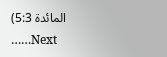المائدة 5:3)
……Next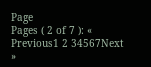Page
Pages ( 2 of 7 ): « Previous1 2 34567Next »